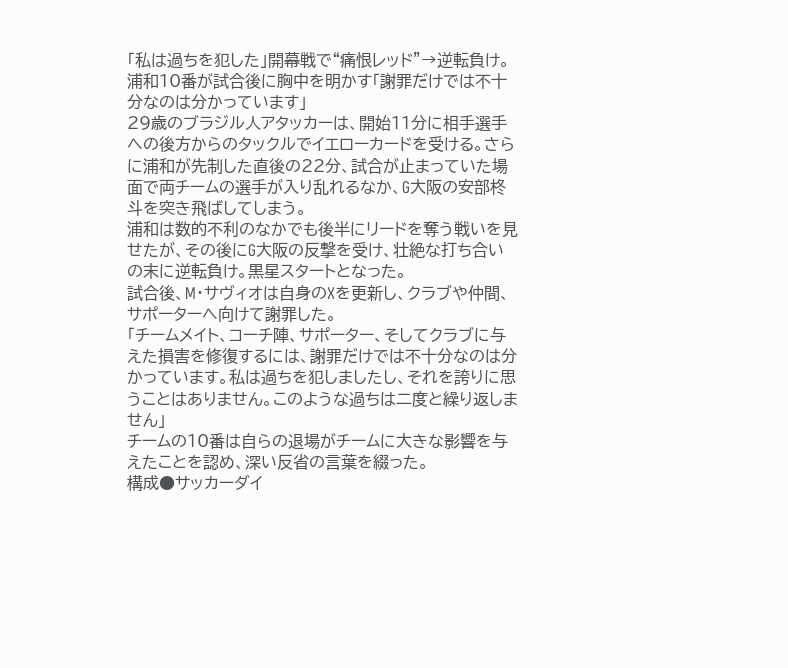「私は過ちを犯した」開幕戦で“痛恨レッド”→逆転負け。浦和10番が試合後に胸中を明かす「謝罪だけでは不十分なのは分かっています」
29歳のブラジル人アタッカーは、開始11分に相手選手への後方からのタックルでイエローカードを受ける。さらに浦和が先制した直後の22分、試合が止まっていた場面で両チームの選手が入り乱れるなか、G大阪の安部柊斗を突き飛ばしてしまう。
浦和は数的不利のなかでも後半にリードを奪う戦いを見せたが、その後にG大阪の反撃を受け、壮絶な打ち合いの末に逆転負け。黒星スタートとなった。
試合後、M・サヴィオは自身のXを更新し、クラブや仲間、サポーターへ向けて謝罪した。
「チームメイト、コーチ陣、サポーター、そしてクラブに与えた損害を修復するには、謝罪だけでは不十分なのは分かっています。私は過ちを犯しましたし、それを誇りに思うことはありません。このような過ちは二度と繰り返しません」
チームの10番は自らの退場がチームに大きな影響を与えたことを認め、深い反省の言葉を綴った。
構成●サッカーダイ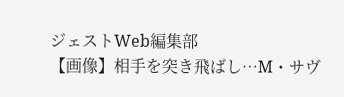ジェストWeb編集部
【画像】相手を突き飛ばし…M・サヴ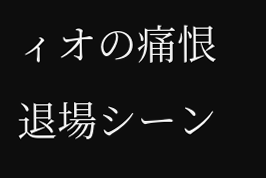ィオの痛恨退場シーン